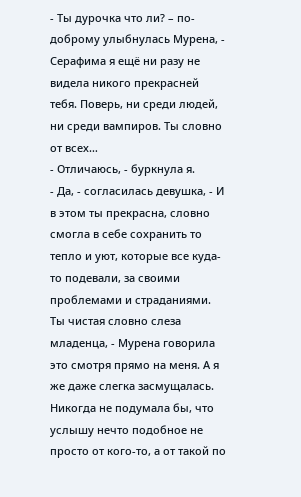- Ты дурочка что ли? – по-доброму улыбнулась Мурена, - Серафима я ещё ни разу не видела никого прекрасней тебя. Поверь, ни среди людей, ни среди вампиров. Ты словно от всех…
- Отличаюсь, - буркнула я.
- Да, - согласилась девушка, - И в этом ты прекрасна, словно смогла в себе сохранить то тепло и уют, которые все куда-то подевали, за своими проблемами и страданиями. Ты чистая словно слеза младенца, - Мурена говорила это смотря прямо на меня. А я же даже слегка засмущалась. Никогда не подумала бы, что услышу нечто подобное не просто от кого-то, а от такой по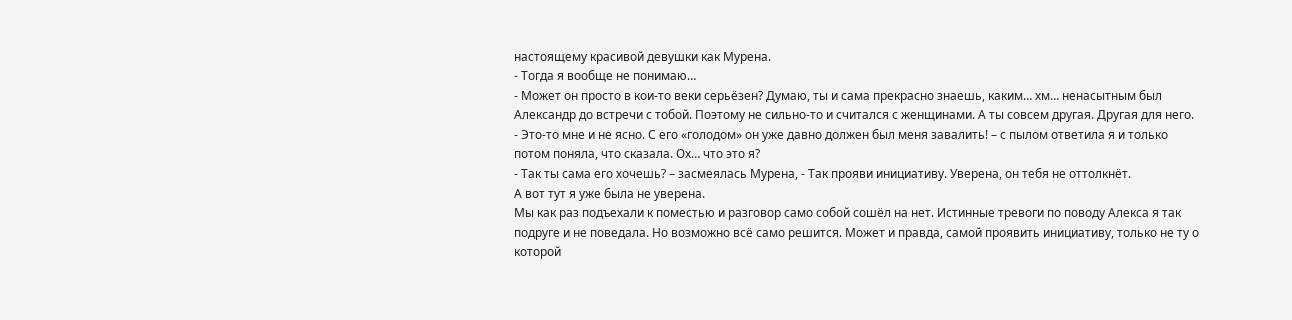настоящему красивой девушки как Мурена.
- Тогда я вообще не понимаю…
- Может он просто в кои-то веки серьёзен? Думаю, ты и сама прекрасно знаешь, каким… хм… ненасытным был Александр до встречи с тобой. Поэтому не сильно-то и считался с женщинами. А ты совсем другая. Другая для него.
- Это-то мне и не ясно. С его «голодом» он уже давно должен был меня завалить! – с пылом ответила я и только потом поняла, что сказала. Ох… что это я?
- Так ты сама его хочешь? – засмеялась Мурена, - Так прояви инициативу. Уверена, он тебя не оттолкнёт.
А вот тут я уже была не уверена.
Мы как раз подъехали к поместью и разговор само собой сошёл на нет. Истинные тревоги по поводу Алекса я так подруге и не поведала. Но возможно всё само решится. Может и правда, самой проявить инициативу, только не ту о которой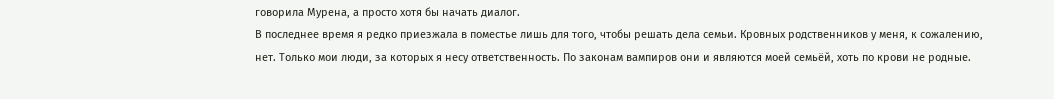говорила Мурена, а просто хотя бы начать диалог.
В последнее время я редко приезжала в поместье лишь для того, чтобы решать дела семьи. Кровных родственников у меня, к сожалению, нет. Только мои люди, за которых я несу ответственность. По законам вампиров они и являются моей семьёй, хоть по крови не родные.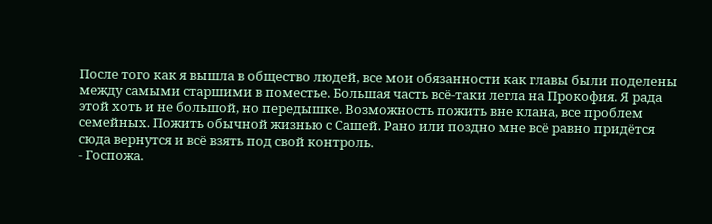После того как я вышла в общество людей, все мои обязанности как главы были поделены между самыми старшими в поместье. Большая часть всё-таки легла на Прокофия. Я рада этой хоть и не большой, но передышке. Возможность пожить вне клана, все проблем семейных. Пожить обычной жизнью с Сашей. Рано или поздно мне всё равно придётся сюда вернутся и всё взять под свой контроль.
- Госпожа.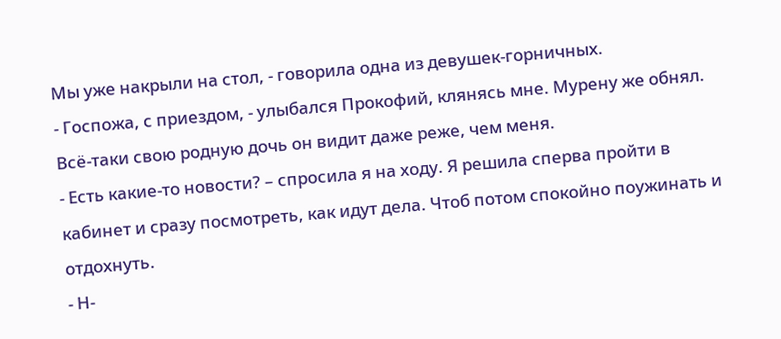Мы уже накрыли на стол, - говорила одна из девушек-горничных.
- Госпожа, с приездом, - улыбался Прокофий, клянясь мне. Мурену же обнял. Всё-таки свою родную дочь он видит даже реже, чем меня.
- Есть какие-то новости? – спросила я на ходу. Я решила сперва пройти в кабинет и сразу посмотреть, как идут дела. Чтоб потом спокойно поужинать и отдохнуть.
- Н-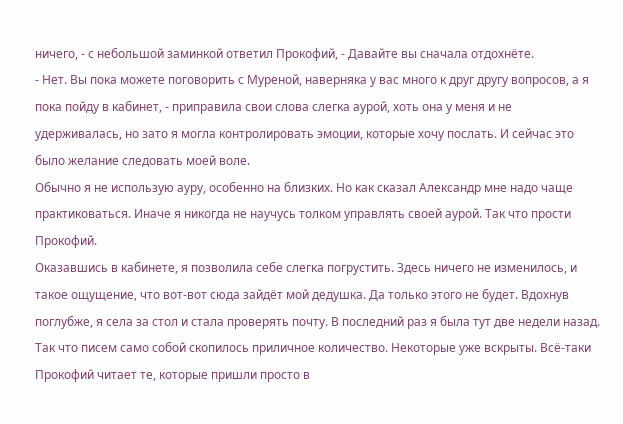ничего, - с небольшой заминкой ответил Прокофий, - Давайте вы сначала отдохнёте.
- Нет. Вы пока можете поговорить с Муреной, наверняка у вас много к друг другу вопросов, а я пока пойду в кабинет, - приправила свои слова слегка аурой, хоть она у меня и не удерживалась, но зато я могла контролировать эмоции, которые хочу послать. И сейчас это было желание следовать моей воле.
Обычно я не использую ауру, особенно на близких. Но как сказал Александр мне надо чаще практиковаться. Иначе я никогда не научусь толком управлять своей аурой. Так что прости Прокофий.
Оказавшись в кабинете, я позволила себе слегка погрустить. Здесь ничего не изменилось, и такое ощущение, что вот-вот сюда зайдёт мой дедушка. Да только этого не будет. Вдохнув поглубже, я села за стол и стала проверять почту. В последний раз я была тут две недели назад. Так что писем само собой скопилось приличное количество. Некоторые уже вскрыты. Всё-таки Прокофий читает те, которые пришли просто в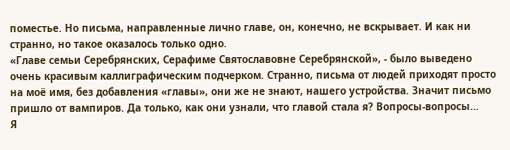поместье. Но письма, направленные лично главе, он, конечно, не вскрывает. И как ни странно, но такое оказалось только одно.
«Главе семьи Серебрянских, Серафиме Святославовне Серебрянской», - было выведено очень красивым каллиграфическим подчерком. Странно, письма от людей приходят просто на моё имя, без добавления «главы», они же не знают, нашего устройства. Значит письмо пришло от вампиров. Да только, как они узнали, что главой стала я? Вопросы-вопросы…
Я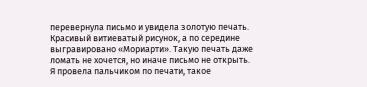перевернула письмо и увидела золотую печать. Красивый витиеватый рисунок, а по середине выгравировано «Мориарти». Такую печать даже ломать не хочется, но иначе письмо не открыть.
Я провела пальчиком по печати, такое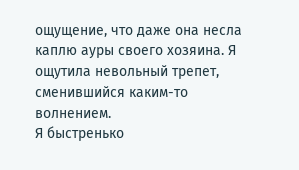ощущение, что даже она несла каплю ауры своего хозяина. Я ощутила невольный трепет, сменившийся каким-то волнением.
Я быстренько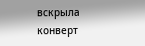вскрыла конверт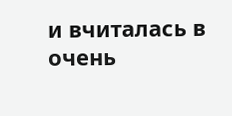и вчиталась в очень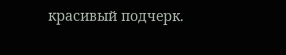красивый подчерк.